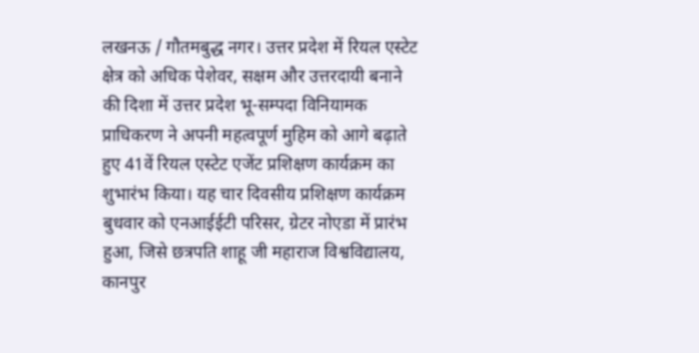लखनऊ / गौतमबुद्ध नगर। उत्तर प्रदेश में रियल एस्टेट क्षेत्र को अधिक पेशेवर, सक्षम और उत्तरदायी बनाने की दिशा में उत्तर प्रदेश भू-सम्पदा विनियामक प्राधिकरण ने अपनी महत्वपूर्ण मुहिम को आगे बढ़ाते हुए 41वें रियल एस्टेट एजेंट प्रशिक्षण कार्यक्रम का शुभारंभ किया। यह चार दिवसीय प्रशिक्षण कार्यक्रम बुधवार को एनआईईटी परिसर, ग्रेटर नोएडा में प्रारंभ हुआ, जिसे छत्रपति शाहू जी महाराज विश्वविद्यालय, कानपुर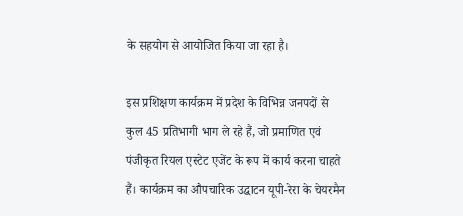के सहयोग से आयोजित किया जा रहा है।

इस प्रशिक्षण कार्यक्रम में प्रदेश के विभिन्न जनपदों से कुल 45 प्रतिभागी भाग ले रहे हैं, जो प्रमाणित एवं पंजीकृत रियल एस्टेट एजेंट के रूप में कार्य करना चाहते हैं। कार्यक्रम का औपचारिक उद्घाटन यूपी-रेरा के चेयरमैन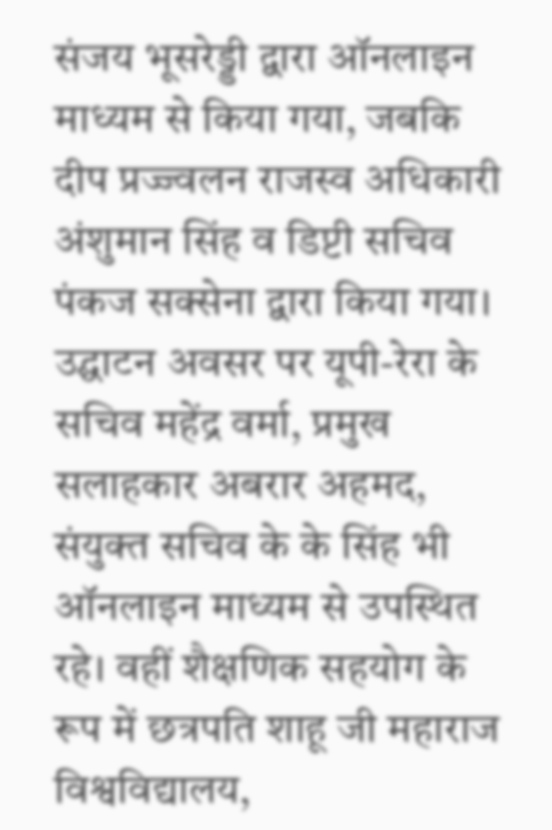संजय भूसरेड्डी द्वारा ऑनलाइन माध्यम से किया गया, जबकि दीप प्रज्ज्वलन राजस्व अधिकारी अंशुमान सिंह व डिप्टी सचिव पंकज सक्सेना द्वारा किया गया। उद्घाटन अवसर पर यूपी-रेरा के सचिव महेंद्र वर्मा, प्रमुख सलाहकार अबरार अहमद, संयुक्त सचिव के के सिंह भी ऑनलाइन माध्यम से उपस्थित रहे। वहीं शैक्षणिक सहयोग के रूप में छत्रपति शाहू जी महाराज विश्वविद्यालय,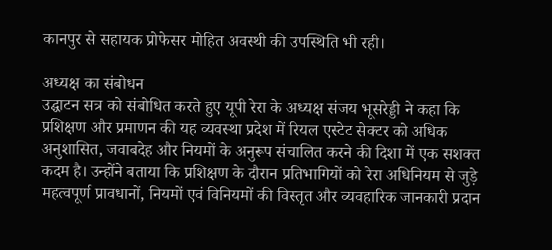कानपुर से सहायक प्रोफेसर मोहित अवस्थी की उपस्थिति भी रही।

अध्यक्ष का संबोधन
उद्घाटन सत्र को संबोधित करते हुए यूपी रेरा के अध्यक्ष संजय भूसरेड्डी ने कहा कि प्रशिक्षण और प्रमाणन की यह व्यवस्था प्रदेश में रियल एस्टेट सेक्टर को अधिक अनुशासित, जवाबदेह और नियमों के अनुरूप संचालित करने की दिशा में एक सशक्त कदम है। उन्होंने बताया कि प्रशिक्षण के दौरान प्रतिभागियों को रेरा अधिनियम से जुड़े महत्वपूर्ण प्रावधानों, नियमों एवं विनियमों की विस्तृत और व्यवहारिक जानकारी प्रदान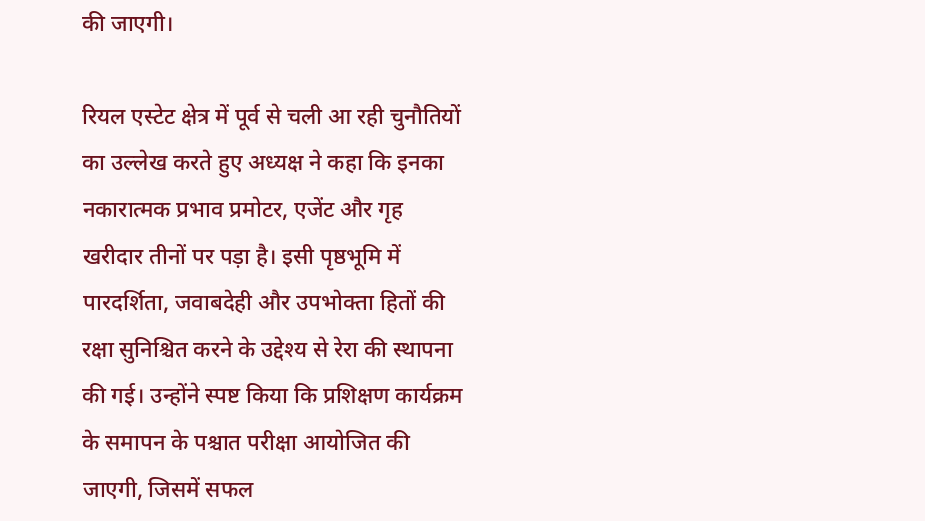की जाएगी।

रियल एस्टेट क्षेत्र में पूर्व से चली आ रही चुनौतियों का उल्लेख करते हुए अध्यक्ष ने कहा कि इनका नकारात्मक प्रभाव प्रमोटर, एजेंट और गृह खरीदार तीनों पर पड़ा है। इसी पृष्ठभूमि में पारदर्शिता, जवाबदेही और उपभोक्ता हितों की रक्षा सुनिश्चित करने के उद्देश्य से रेरा की स्थापना की गई। उन्होंने स्पष्ट किया कि प्रशिक्षण कार्यक्रम के समापन के पश्चात परीक्षा आयोजित की जाएगी, जिसमें सफल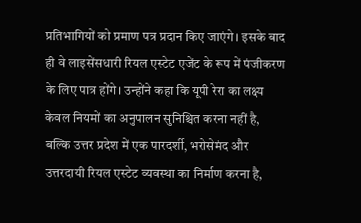प्रतिभागियों को प्रमाण पत्र प्रदान किए जाएंगे। इसके बाद ही वे लाइसेंसधारी रियल एस्टेट एजेंट के रूप में पंजीकरण के लिए पात्र होंगे। उन्होंने कहा कि यूपी रेरा का लक्ष्य केवल नियमों का अनुपालन सुनिश्चित करना नहीं है, बल्कि उत्तर प्रदेश में एक पारदर्शी, भरोसेमंद और उत्तरदायी रियल एस्टेट व्यवस्था का निर्माण करना है,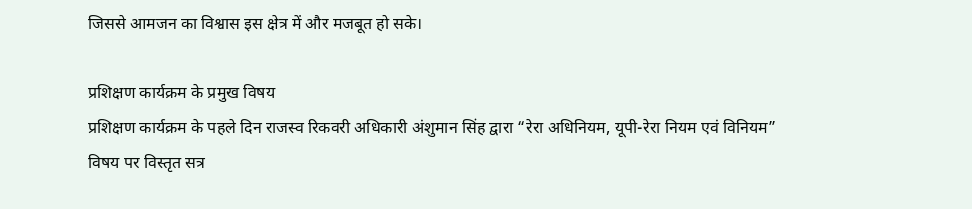जिससे आमजन का विश्वास इस क्षेत्र में और मजबूत हो सके।

प्रशिक्षण कार्यक्रम के प्रमुख विषय
प्रशिक्षण कार्यक्रम के पहले दिन राजस्व रिकवरी अधिकारी अंशुमान सिंह द्वारा “रेरा अधिनियम, यूपी-रेरा नियम एवं विनियम” विषय पर विस्तृत सत्र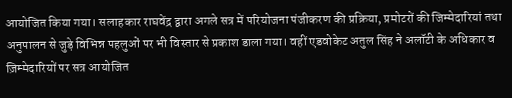आयोजित किया गया। सलाहकार राघवेंद्र द्वारा अगले सत्र में परियोजना पंजीकरण की प्रक्रिया, प्रमोटरों की जिम्मेदारियां तथा अनुपालन से जुड़े विभिन्न पहलुओं पर भी विस्तार से प्रकाश डाला गया। वहीं एडवोकेट अतुल सिंह ने अलॉटी के अधिकार व ज़िम्मेदारियों पर सत्र आयोजित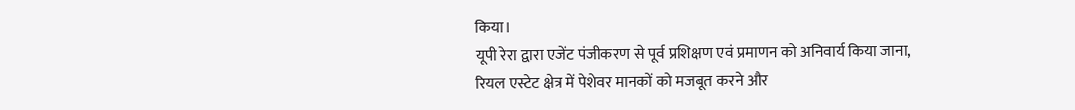किया।
यूपी रेरा द्वारा एजेंट पंजीकरण से पूर्व प्रशिक्षण एवं प्रमाणन को अनिवार्य किया जाना, रियल एस्टेट क्षेत्र में पेशेवर मानकों को मजबूत करने और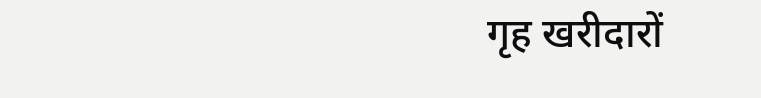गृह खरीदारों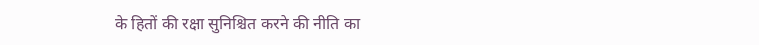के हितों की रक्षा सुनिश्चित करने की नीति का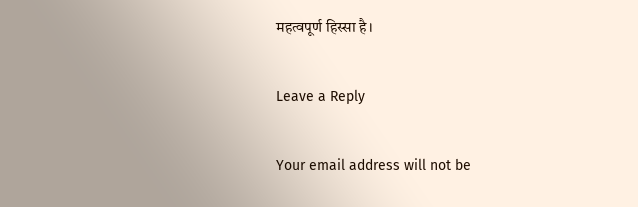महत्वपूर्ण हिस्सा है।

Leave a Reply

Your email address will not be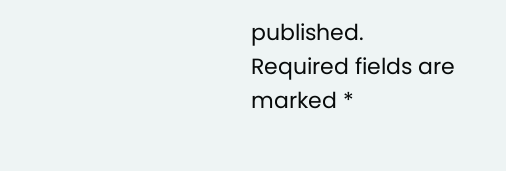published. Required fields are marked *